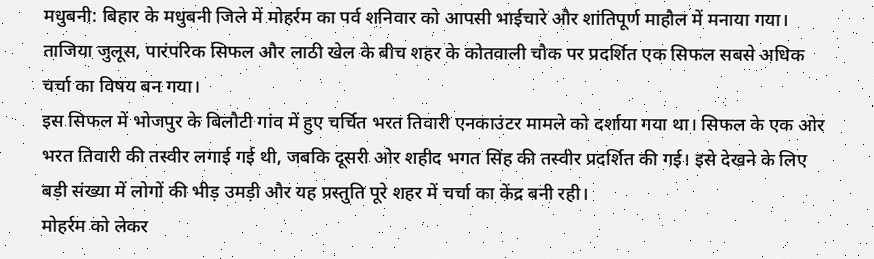मधुबनी: बिहार के मधुबनी जिले में मोहर्रम का पर्व शनिवार को आपसी भाईचारे और शांतिपूर्ण माहौल में मनाया गया। ताजिया जुलूस, पारंपरिक सिफल और लाठी खेल के बीच शहर के कोतवाली चौक पर प्रदर्शित एक सिफल सबसे अधिक चर्चा का विषय बन गया।
इस सिफल में भोजपुर के बिलौटी गांव में हुए चर्चित भरत तिवारी एनकाउंटर मामले को दर्शाया गया था। सिफल के एक ओर भरत तिवारी की तस्वीर लगाई गई थी, जबकि दूसरी ओर शहीद भगत सिंह की तस्वीर प्रदर्शित की गई। इसे देखने के लिए बड़ी संख्या में लोगों की भीड़ उमड़ी और यह प्रस्तुति पूरे शहर में चर्चा का केंद्र बनी रही।
मोहर्रम को लेकर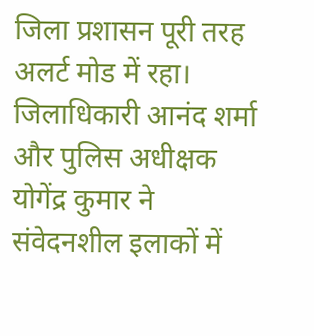जिला प्रशासन पूरी तरह अलर्ट मोड में रहा। जिलाधिकारी आनंद शर्मा और पुलिस अधीक्षक योगेंद्र कुमार ने संवेदनशील इलाकों में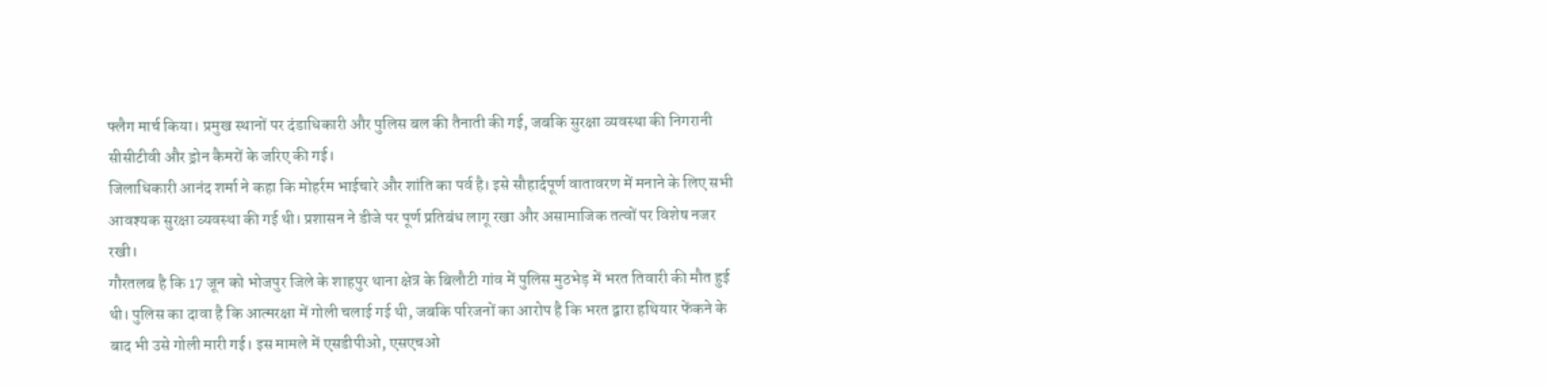फ्लैग मार्च किया। प्रमुख स्थानों पर दंडाधिकारी और पुलिस बल की तैनाती की गई, जबकि सुरक्षा व्यवस्था की निगरानी सीसीटीवी और ड्रोन कैमरों के जरिए की गई।
जिलाधिकारी आनंद शर्मा ने कहा कि मोहर्रम भाईचारे और शांति का पर्व है। इसे सौहार्दपूर्ण वातावरण में मनाने के लिए सभी आवश्यक सुरक्षा व्यवस्था की गई थी। प्रशासन ने डीजे पर पूर्ण प्रतिबंध लागू रखा और असामाजिक तत्वों पर विशेष नजर रखी।
गौरतलब है कि 17 जून को भोजपुर जिले के शाहपुर थाना क्षेत्र के बिलौटी गांव में पुलिस मुठभेड़ में भरत तिवारी की मौत हुई थी। पुलिस का दावा है कि आत्मरक्षा में गोली चलाई गई थी, जबकि परिजनों का आरोप है कि भरत द्वारा हथियार फेंकने के बाद भी उसे गोली मारी गई। इस मामले में एसडीपीओ, एसएचओ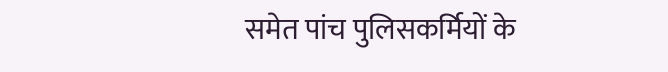समेत पांच पुलिसकर्मियों के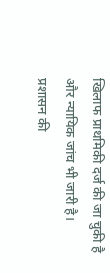खिलाफ प्राथमिकी दर्ज की जा चुकी है और न्यायिक जांच भी जारी है।
प्रशासन की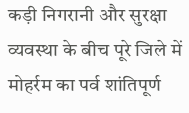कड़ी निगरानी और सुरक्षा व्यवस्था के बीच पूरे जिले में मोहर्रम का पर्व शांतिपूर्ण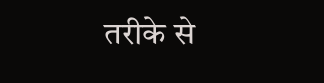तरीके से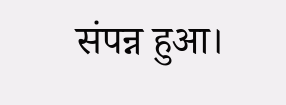संपन्न हुआ।